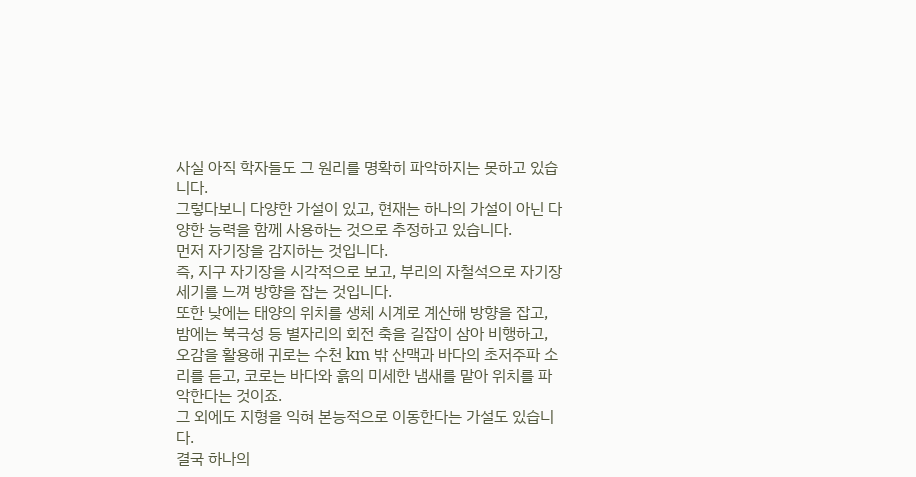사실 아직 학자들도 그 원리를 명확히 파악하지는 못하고 있습니다.
그렇다보니 다양한 가설이 있고, 현재는 하나의 가설이 아닌 다양한 능력을 함께 사용하는 것으로 추정하고 있습니다.
먼저 자기장을 감지하는 것입니다.
즉, 지구 자기장을 시각적으로 보고, 부리의 자철석으로 자기장 세기를 느껴 방향을 잡는 것입니다.
또한 낮에는 태양의 위치를 생체 시계로 계산해 방향을 잡고, 밤에는 북극성 등 별자리의 회전 축을 길잡이 삼아 비행하고, 오감을 활용해 귀로는 수천 km 밖 산맥과 바다의 초저주파 소리를 듣고, 코로는 바다와 흙의 미세한 냄새를 맡아 위치를 파악한다는 것이죠.
그 외에도 지형을 익혀 본능적으로 이동한다는 가설도 있습니다.
결국 하나의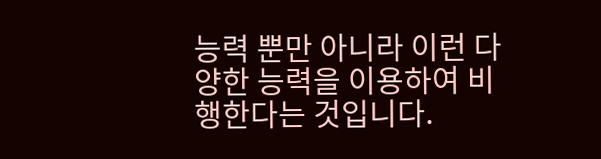능력 뿐만 아니라 이런 다양한 능력을 이용하여 비행한다는 것입니다.